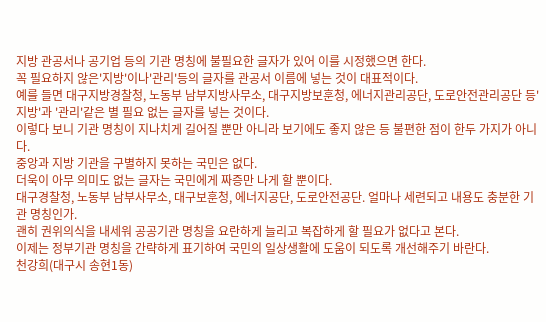지방 관공서나 공기업 등의 기관 명칭에 불필요한 글자가 있어 이를 시정했으면 한다.
꼭 필요하지 않은'지방'이나'관리'등의 글자를 관공서 이름에 넣는 것이 대표적이다.
예를 들면 대구지방경찰청, 노동부 남부지방사무소, 대구지방보훈청, 에너지관리공단, 도로안전관리공단 등'지방'과 '관리'같은 별 필요 없는 글자를 넣는 것이다.
이렇다 보니 기관 명칭이 지나치게 길어질 뿐만 아니라 보기에도 좋지 않은 등 불편한 점이 한두 가지가 아니다.
중앙과 지방 기관을 구별하지 못하는 국민은 없다.
더욱이 아무 의미도 없는 글자는 국민에게 짜증만 나게 할 뿐이다.
대구경찰청, 노동부 남부사무소, 대구보훈청, 에너지공단, 도로안전공단. 얼마나 세련되고 내용도 충분한 기관 명칭인가.
괜히 권위의식을 내세워 공공기관 명칭을 요란하게 늘리고 복잡하게 할 필요가 없다고 본다.
이제는 정부기관 명칭을 간략하게 표기하여 국민의 일상생활에 도움이 되도록 개선해주기 바란다.
천강희(대구시 송현1동)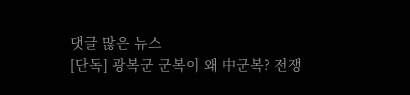댓글 많은 뉴스
[단독] 광복군 군복이 왜 中군복? 전쟁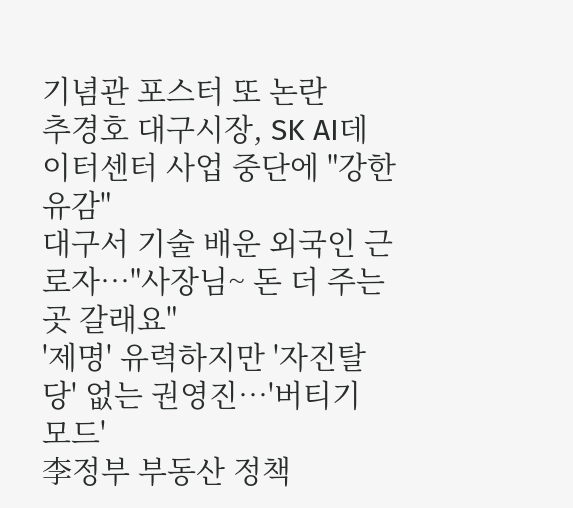기념관 포스터 또 논란
추경호 대구시장, SK AI데이터센터 사업 중단에 "강한 유감"
대구서 기술 배운 외국인 근로자…"사장님~ 돈 더 주는 곳 갈래요"
'제명' 유력하지만 '자진탈당' 없는 권영진…'버티기 모드'
李정부 부동산 정책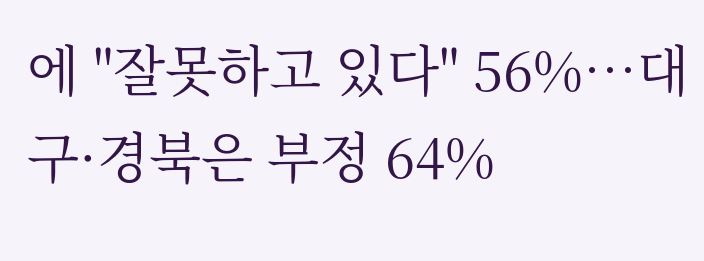에 "잘못하고 있다" 56%…대구·경북은 부정 64%